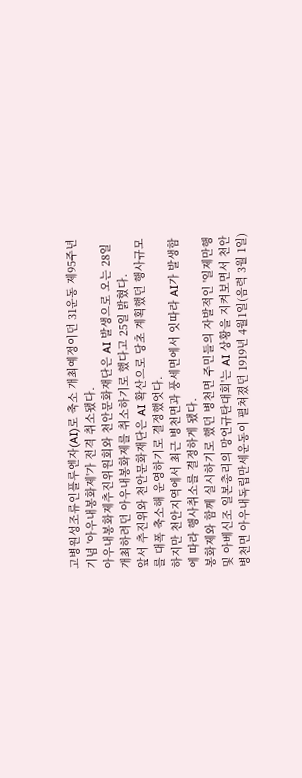고병원성조류인플루엔자(AI)로 축소 개최예정이던 31운동 제95주년 기념 '아우내봉화제'가 전격 취소됐다.
아우내봉화제추진위원회와 천안문화재단은 AI 발생으로 오는 28일 개최하려던 아우내봉화제를 취소하기로 했다고 25일 밝혔다.
앞서 추진위와 천안문화재단은 AI 확산으로 당초 계획했던 행사규모를 대폭 축소해 운영하기로 결정했엇다.
하지만 천안지역에서 최근 병천면과 풍세면에서 잇따라 AI가 발생함에 따라 행사취소를 결정하게 됐다.
봉화제와 함께 실시하기로 했던 병천면 주민들의 자발적인 '일제만행 및 아베신조 일본총리의 망언규탄대회'는 AI 상황을 지켜보면서 천안 병천면 아우내독립만세운동이 펼쳐졌던 1919년 4월1일(음력 3월 1일)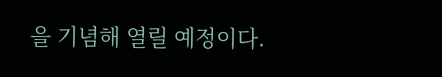을 기념해 열릴 예정이다.